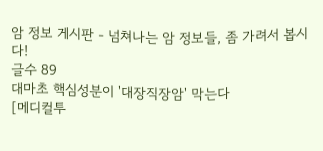암 정보 게시판 - 넘쳐나는 암 정보들, 좀 가려서 봅시다!
글수 89
대마초 핵심성분이 '대장직장암' 막는다
[메디컬투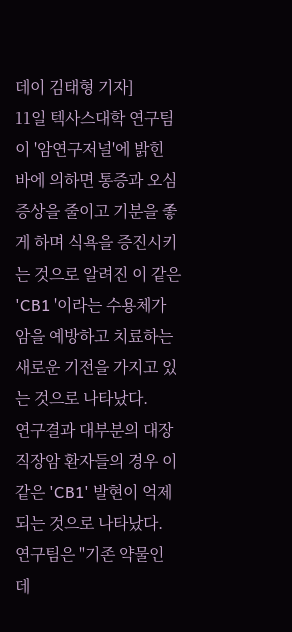데이 김태형 기자]
11일 텍사스대학 연구팀이 '암연구저널'에 밝힌 바에 의하면 통증과 오심증상을 줄이고 기분을 좋게 하며 식욕을 증진시키는 것으로 알려진 이 같은 'CB1 '이라는 수용체가 암을 예방하고 치료하는 새로운 기전을 가지고 있는 것으로 나타났다.
연구결과 대부분의 대장직장암 환자들의 경우 이 같은 'CB1' 발현이 억제되는 것으로 나타났다.
연구팀은 "기존 약물인 데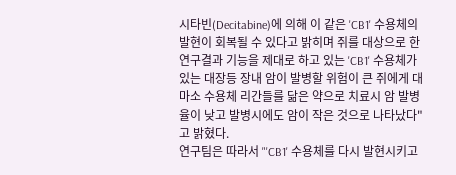시타빈(Decitabine)에 의해 이 같은 'CB1' 수용체의 발현이 회복될 수 있다고 밝히며 쥐를 대상으로 한 연구결과 기능을 제대로 하고 있는 'CB1' 수용체가 있는 대장등 장내 암이 발병할 위험이 큰 쥐에게 대마소 수용체 리간들를 닮은 약으로 치료시 암 발병율이 낮고 발병시에도 암이 작은 것으로 나타났다"고 밝혔다.
연구팀은 따라서 "'CB1' 수용체를 다시 발현시키고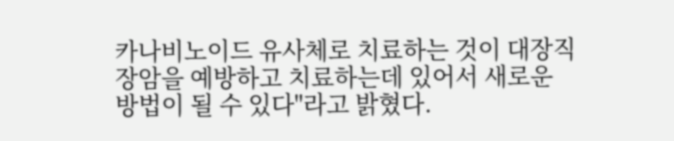카나비노이드 유사체로 치료하는 것이 대장직장암을 예방하고 치료하는데 있어서 새로운 방법이 될 수 있다"라고 밝혔다.